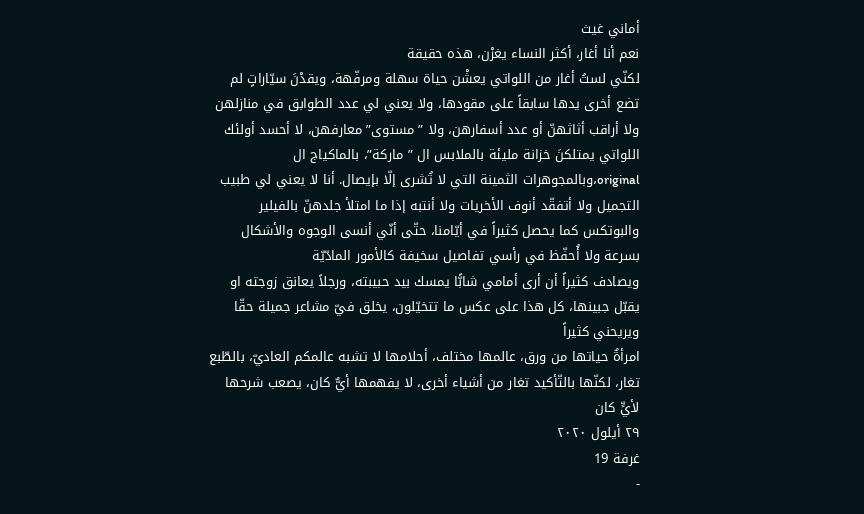أماني غيث
نعم أنا أغار، أكثر النساء يغرْن، هذه حقيقة
لكنّي لستُ أغار من اللواتي يعشْن حياة سهلة ومرفّهة، ويقدْنَ سيّاراتٍ لم تضع أخرى يدها سابقاً على مقودها، ولا يعني لي عدد الطوابق في منازلهن ولا أراقب أثاثهنّ أو عدد أسفارهن، ولا ” مستوى” معارفهن، لا أحسد أولئك اللواتي يمتلكنَ خزانة مليئة بالملابس ال ” ماركة”، بالماكياج ال original،وبالمجوهرات الثمينة التي لا تُشرى إلّا بإيصال. أنا لا يعني لي طبيب التجميل ولا أتفقّد أنوف الأخريات ولا أنتبه إذا ما امتلأ جلدهنّ بالفيلير والبوتكس كما يحصل كثيراً في أيّامنا، حتّى أنّي أنسى الوجوه والأشكال بسرعة ولا أُحفّظ في رأسي تفاصيل سخيفة كالأمور المادّيّة
ويصادف كثيراً أن أرى أمامي شابًّا يمسك بيد حبيبته، ورجلاً يعانق زوجته او يقبّل جبينها، كل هذا على عكس ما تتخيّلون، يخلق فيّ مشاعر جميلة حقّا ويريحني كثيراً
امرأةٌ حياتها من ورق، عالمها مختلف، أحلامها لا تشبه عالمكم العاديّ، بالطّبع تغار، لكنّها بالتّأكيد تغار من أشياء أخرى، لا يفهمها أيٌّ كان، يصعب شرحها لأيٍّ كان
٢٩ أيلول ٢٠٢٠
غرفة 19
-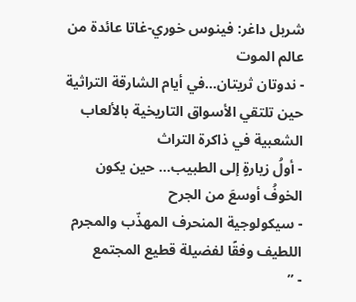شربل داغر: فينوس خوري-غاتا عائدة من عالم الموت
- ندوتان ثريتان…في أيام الشارقة التراثية حين تلتقي الأسواق التاريخية بالألعاب الشعبية في ذاكرة التراث
- أولُ زيارةٍ إلى الطبيب… حين يكون الخوفُ أوسعَ من الجرح
- سيكولوجية المنحرف المهذّب والمجرم اللطيف وفقًا لفضيلة قطيع المجتمع
- ”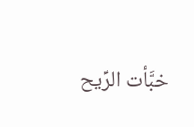خبَّأت الرِّيح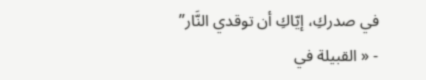في صدركِ، إيّاكِ أن توقدي النَّار”
- « القبيلة في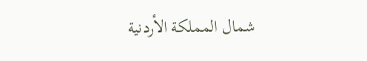شمال المملكة الأردنية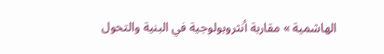الهاشمية » مقاربة أنثروبولوجية في البنية والتحول